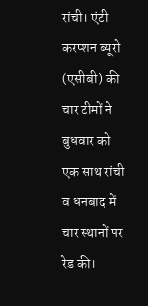रांची। एंटी करप्शन ब्यूरो (एसीबी) की चार टीमों ने बुधवार को एक साथ रांची व धनबाद में चार स्थानों पर रेड की।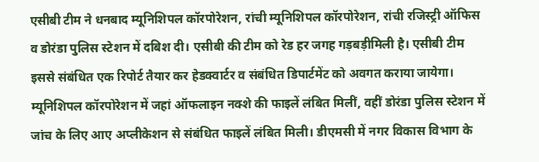एसीबी टीम ने धनबाद म्यूनिशिपल कॉरपोरेशन, रांची म्यूनिशिपल कॉरपोरेशन, रांची रजिस्ट्री ऑफिस व डोरंडा पुलिस स्टेशन में दबिश दी। एसीबी की टीम को रेड हर जगह गड़बड़ीमिली है। एसीबी टीम इससे संबंधित एक रिपोर्ट तैयार कर हेडक्वार्टर व संबंधित डिपार्टमेंट को अवगत कराया जायेगा। म्यूनिशिपल कॉरपोरेशन में जहां ऑफलाइन नक्शे की फाइलें लंबित मिलीं, वहीं डोरंडा पुलिस स्टेशन में जांच के लिए आए अप्लीकेशन से संबंधित फाइलें लंबित मिली। डीएमसी में नगर विकास विभाग के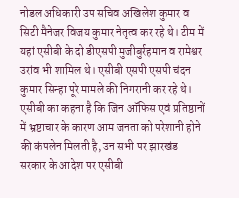नोडल अधिकारी उप सचिव अखिलेश कुमार व सिटी मैनेजर विजय कुमार नेतृत्व कर रहे थे। टीम में यहां एसीबी के दो डीएसपी मुजीबुर्रहमान व रामेश्वर उरांव भी शामिल थे। एसीबी एसपी एसपी चंदन कुमार सिन्हा पूरे मामले की निगरानी कर रहे थे।
एसीबी का कहना है कि जिन ऑफिस एवं प्रतिष्ठानों में भ्रष्टाचार के कारण आम जनता को परेशानी होने की कंपलेन मिलती है, उन सभी पर झारखंड सरकार के आदेश पर एसीबी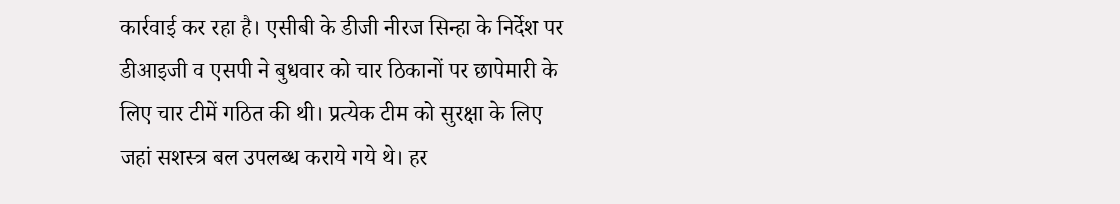कार्रवाई कर रहा है। एसीबी के डीजी नीरज सिन्हा के निर्देश पर डीआइजी व एसपी ने बुधवार को चार ठिकानों पर छापेमारी के लिए चार टीमें गठित की थी। प्रत्येक टीम को सुरक्षा के लिए जहां सशस्त्र बल उपलब्ध कराये गये थे। हर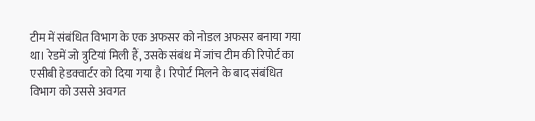टीम में संबंधित विभाग के एक अफसर को नोडल अफसर बनाया गया था। रेडमें जो त्रुटियां मिली हैं, उसके संबंध में जांच टीम की रिपोर्ट का एसीबी हेडक्वार्टर को दिया गया है। रिपोर्ट मिलने के बाद संबंधित विभाग को उससे अवगत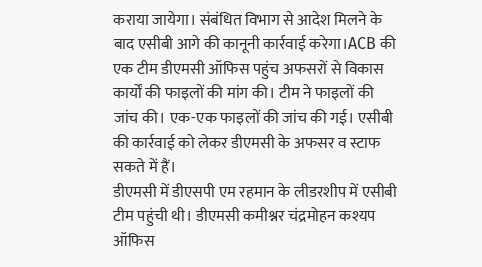कराया जायेगा। संबंधित विभाग से आदेश मिलने के बाद एसीबी आगे की कानूनी कार्रवाई करेगा।ACB की एक टीम डीएमसी ऑफिस पहुंच अफसरों से विकास कार्यों की फाइलों की मांग की। टीम ने फाइलों की जांच की। एक-एक फाइलों की जांच की गई। एसीबी की कार्रवाई को लेकर डीएमसी के अफसर व स्टाफ सकते में हैं।
डीएमसी में डीएसपी एम रहमान के लीडरशीप में एसीबी टीम पहुंची थी। डीएमसी कमीश्नर चंद्रमोहन कश्यप ऑफिस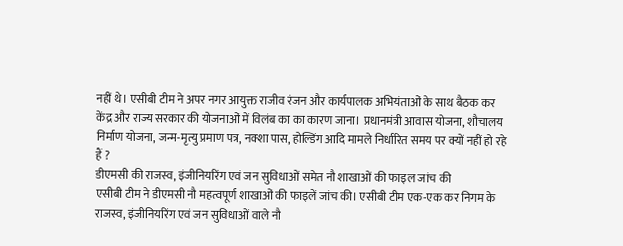नहीं थे। एसीबी टीम ने अपर नगर आयुक्त राजीव रंजन और कार्यपालक अभियंताओं के साथ बैठक कर केंद्र और राज्य सरकार की योजनाओं में विलंब का का कारण जाना। प्रधानमंत्री आवास योजना, शौचालय निर्माण योजना, जन्म-मृत्यु प्रमाण पत्र, नक्शा पास, होल्डिंग आदि मामले निर्धारित समय पर क्यों नहीं हो रहे हैं ?
डीएमसी की राजस्व, इंजीनियरिंग एवं जन सुविधाओं समेत नौ शाखाओं की फाइल जांच की
एसीबी टीम ने डीएमसी नौ महत्वपूर्ण शाखाओं की फाइलें जांच की। एसीबी टीम एक-एक कर निगम के राजस्व, इंजीनियरिंग एवं जन सुविधाओं वाले नौ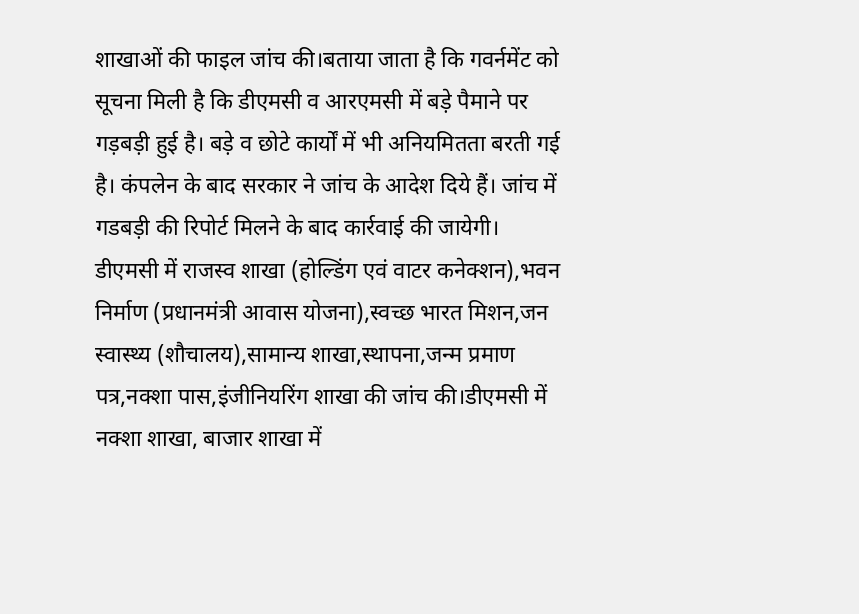शाखाओं की फाइल जांच की।बताया जाता है कि गवर्नमेंट को सूचना मिली है कि डीएमसी व आरएमसी में बड़े पैमाने पर गड़बड़ी हुई है। बड़े व छोटे कार्यों में भी अनियमितता बरती गई है। कंपलेन के बाद सरकार ने जांच के आदेश दिये हैं। जांच में गडबड़ी की रिपोर्ट मिलने के बाद कार्रवाई की जायेगी।
डीएमसी में राजस्व शाखा (होल्डिंग एवं वाटर कनेक्शन),भवन निर्माण (प्रधानमंत्री आवास योजना),स्वच्छ भारत मिशन,जन स्वास्थ्य (शौचालय),सामान्य शाखा,स्थापना,जन्म प्रमाण पत्र,नक्शा पास,इंजीनियरिंग शाखा की जांच की।डीएमसी में नक्शा शाखा, बाजार शाखा में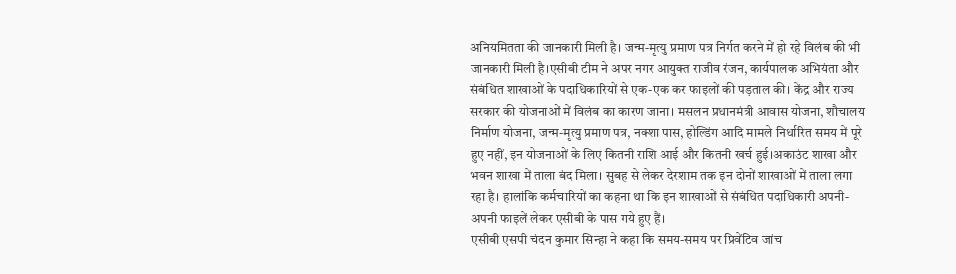अनियमितता की जानकारी मिली है। जन्म-मृत्यु प्रमाण पत्र निर्गत करने में हो रहे विलंब की भी जानकारी मिली है।एसीबी टीम ने अपर नगर आयुक्त राजीव रंजन, कार्यपालक अभियंता और संबंधित शाखाओं के पदाधिकारियों से एक-एक कर फाइलों की पड़ताल की। केंद्र और राज्य सरकार की योजनाओं में विलंब का कारण जाना। मसलन प्रधानमंत्री आवास योजना, शौचालय निर्माण योजना, जन्म-मृत्यु प्रमाण पत्र, नक्शा पास, होल्डिंग आदि मामले निर्धारित समय में पूरे हुए नहीं, इन योजनाओं के लिए कितनी राशि आई और कितनी खर्च हुई।अकाउंट शाखा और भवन शाखा में ताला बंद मिला। सुबह से लेकर देरशाम तक इन दोनों शाखाओं में ताला लगा रहा है। हालांकि कर्मचारियों का कहना था कि इन शाखाओं से संबंधित पदाधिकारी अपनी-अपनी फाइलें लेकर एसीबी के पास गये हुए हैं।
एसीबी एसपी चंदन कुमार सिन्हा ने कहा कि समय-समय पर प्रिवेंटिव जांच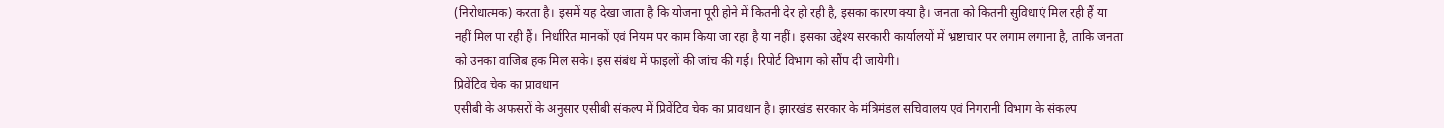(निरोधात्मक) करता है। इसमें यह देखा जाता है कि योजना पूरी होने में कितनी देर हो रही है, इसका कारण क्या है। जनता को कितनी सुविधाएं मिल रही हैं या नहीं मिल पा रही हैं। निर्धारित मानकों एवं नियम पर काम किया जा रहा है या नहीं। इसका उद्देश्य सरकारी कार्यालयों में भ्रष्टाचार पर लगाम लगाना है, ताकि जनता को उनका वाजिब हक मिल सके। इस संबंध में फाइलों की जांच की गई। रिपोर्ट विभाग को सौंप दी जायेगी।
प्रिवेंटिव चेक का प्रावधान
एसीबी के अफसरों के अनुसार एसीबी संकल्प में प्रिवेंटिव चेक का प्रावधान है। झारखंड सरकार के मंत्रिमंडल सचिवालय एवं निगरानी विभाग के संकल्प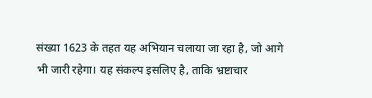संख्या 1623 के तहत यह अभियान चलाया जा रहा है, जो आगे भी जारी रहेगा। यह संकल्प इसलिए है, ताकि भ्रष्टाचार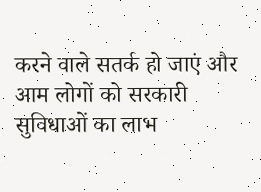करने वाले सतर्क हो जाएं और आम लोगों को सरकारी सुविधाओं का लाभ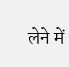लेने में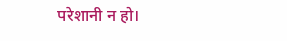परेशानी न हो।